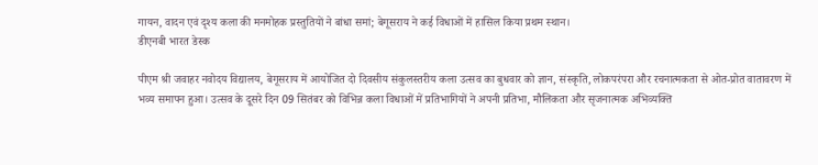गायन, वादन एवं दृश्य कला की मनमोहक प्रस्तुतियों ने बांधा समां; बेगूसराय ने कई विधाओं में हासिल किया प्रथम स्थान।
डीएनबी भारत डेस्क

पीएम श्री जवाहर नवोदय विद्यालय, बेगूसराय में आयोजित दो दिवसीय संकुलस्तरीय कला उत्सव का बुधवार को ज्ञान, संस्कृति, लोकपरंपरा और रचनात्मकता से ओत-प्रोत वातावरण में भव्य समापन हुआ। उत्सव के दूसरे दिन 09 सितंबर को विभिन्न कला विधाओं में प्रतिभागियों ने अपनी प्रतिभा, मौलिकता और सृजनात्मक अभिव्यक्ति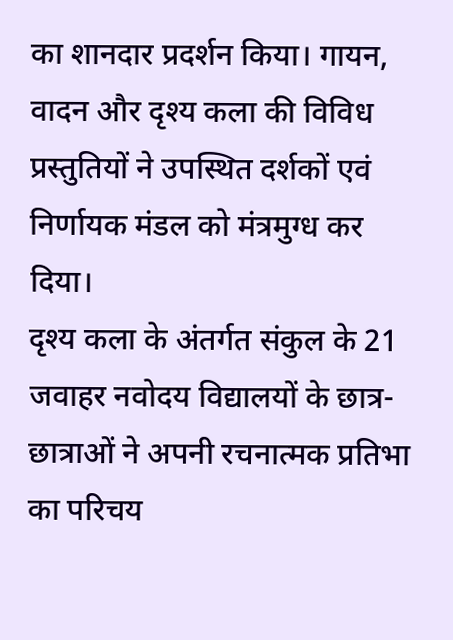का शानदार प्रदर्शन किया। गायन, वादन और दृश्य कला की विविध प्रस्तुतियों ने उपस्थित दर्शकों एवं निर्णायक मंडल को मंत्रमुग्ध कर दिया।
दृश्य कला के अंतर्गत संकुल के 21 जवाहर नवोदय विद्यालयों के छात्र-छात्राओं ने अपनी रचनात्मक प्रतिभा का परिचय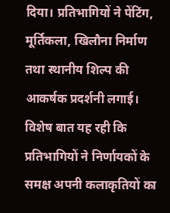दिया। प्रतिभागियों ने पेंटिंग, मूर्तिकला, खिलौना निर्माण तथा स्थानीय शिल्प की आकर्षक प्रदर्शनी लगाई। विशेष बात यह रही कि प्रतिभागियों ने निर्णायकों के समक्ष अपनी कलाकृतियों का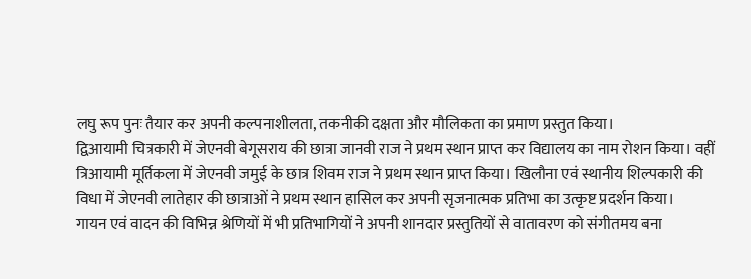लघु रूप पुनः तैयार कर अपनी कल्पनाशीलता, तकनीकी दक्षता और मौलिकता का प्रमाण प्रस्तुत किया।
द्विआयामी चित्रकारी में जेएनवी बेगूसराय की छात्रा जानवी राज ने प्रथम स्थान प्राप्त कर विद्यालय का नाम रोशन किया। वहीं त्रिआयामी मूर्तिकला में जेएनवी जमुई के छात्र शिवम राज ने प्रथम स्थान प्राप्त किया। खिलौना एवं स्थानीय शिल्पकारी की विधा में जेएनवी लातेहार की छात्राओं ने प्रथम स्थान हासिल कर अपनी सृजनात्मक प्रतिभा का उत्कृष्ट प्रदर्शन किया।
गायन एवं वादन की विभिन्न श्रेणियों में भी प्रतिभागियों ने अपनी शानदार प्रस्तुतियों से वातावरण को संगीतमय बना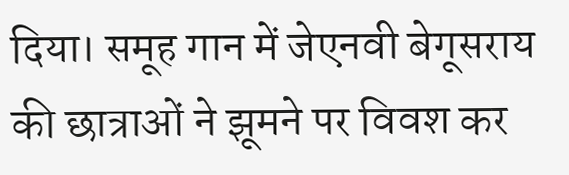दिया। समूह गान में जेएनवी बेगूसराय की छात्राओं ने झूमने पर विवश कर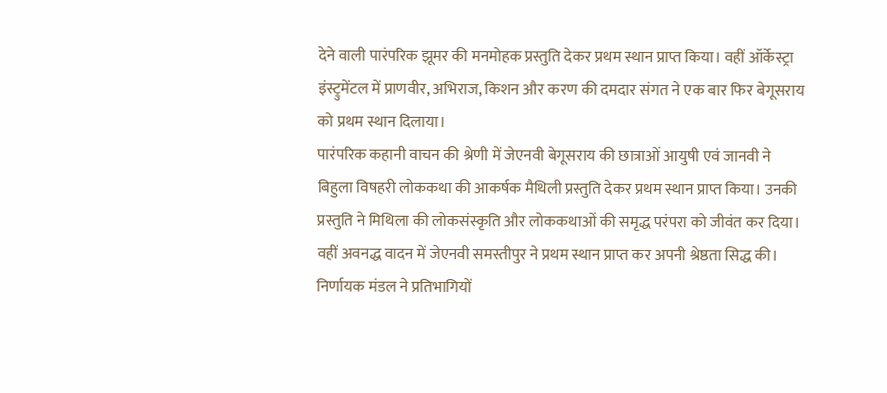देने वाली पारंपरिक झूमर की मनमोहक प्रस्तुति देकर प्रथम स्थान प्राप्त किया। वहीं ऑर्केस्ट्रा इंस्ट्रुमेंटल में प्राणवीर, अभिराज, किशन और करण की दमदार संगत ने एक बार फिर बेगूसराय को प्रथम स्थान दिलाया।
पारंपरिक कहानी वाचन की श्रेणी में जेएनवी बेगूसराय की छात्राओं आयुषी एवं जानवी ने बिहुला विषहरी लोककथा की आकर्षक मैथिली प्रस्तुति देकर प्रथम स्थान प्राप्त किया। उनकी प्रस्तुति ने मिथिला की लोकसंस्कृति और लोककथाओं की समृद्ध परंपरा को जीवंत कर दिया। वहीं अवनद्ध वादन में जेएनवी समस्तीपुर ने प्रथम स्थान प्राप्त कर अपनी श्रेष्ठता सिद्ध की।
निर्णायक मंडल ने प्रतिभागियों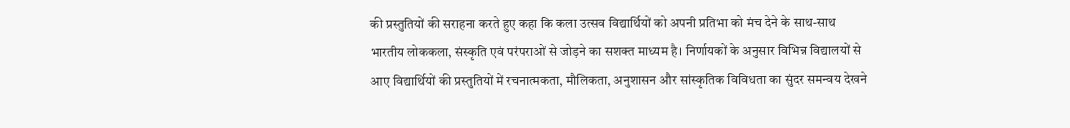की प्रस्तुतियों की सराहना करते हुए कहा कि कला उत्सव विद्यार्थियों को अपनी प्रतिभा को मंच देने के साथ-साथ भारतीय लोककला, संस्कृति एवं परंपराओं से जोड़ने का सशक्त माध्यम है। निर्णायकों के अनुसार विभिन्न विद्यालयों से आए विद्यार्थियों की प्रस्तुतियों में रचनात्मकता, मौलिकता, अनुशासन और सांस्कृतिक विविधता का सुंदर समन्वय देखने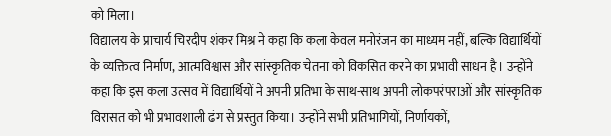को मिला।
विद्यालय के प्राचार्य चिरदीप शंकर मिश्र ने कहा कि कला केवल मनोरंजन का माध्यम नहीं, बल्कि विद्यार्थियों के व्यक्तित्व निर्माण, आत्मविश्वास और सांस्कृतिक चेतना को विकसित करने का प्रभावी साधन है। उन्होंने कहा कि इस कला उत्सव में विद्यार्थियों ने अपनी प्रतिभा के साथ-साथ अपनी लोकपरंपराओं और सांस्कृतिक विरासत को भी प्रभावशाली ढंग से प्रस्तुत किया। उन्होंने सभी प्रतिभागियों, निर्णायकों,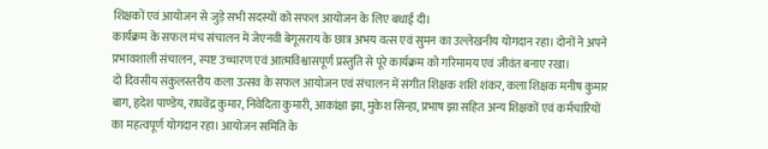शिक्षकों एवं आयोजन से जुड़े सभी सदस्यों को सफल आयोजन के लिए बधाई दी।
कार्यक्रम के सफल मंच संचालन में जेएनवी बेगूसराय के छात्र अभय वत्स एवं सुमन का उल्लेखनीय योगदान रहा। दोनों ने अपने प्रभावशाली संचालन, स्पष्ट उच्चारण एवं आत्मविश्वासपूर्ण प्रस्तुति से पूरे कार्यक्रम को गरिमामय एवं जीवंत बनाए रखा।
दो दिवसीय संकुलस्तरीय कला उत्सव के सफल आयोजन एवं संचालन में संगीत शिक्षक शशि शंकर, कला शिक्षक मनीष कुमार बाग, हृदेश पाण्डेय, राघवेंद्र कुमार, निवेदिता कुमारी, आकांक्षा झा, मुकेश सिन्हा, प्रभाष झा सहित अन्य शिक्षकों एवं कर्मचारियों का महत्वपूर्ण योगदान रहा। आयोजन समिति के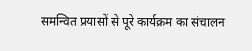समन्वित प्रयासों से पूरे कार्यक्रम का संचालन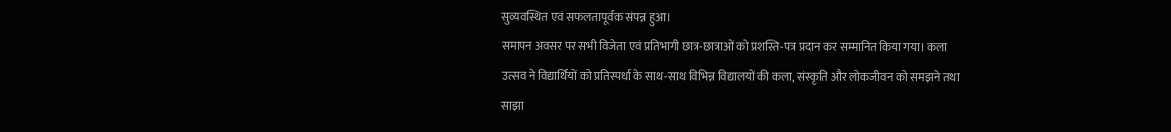सुव्यवस्थित एवं सफलतापूर्वक संपन्न हुआ।
समापन अवसर पर सभी विजेता एवं प्रतिभागी छात्र-छात्राओं को प्रशस्ति-पत्र प्रदान कर सम्मानित किया गया। कला उत्सव ने विद्यार्थियों को प्रतिस्पर्धा के साथ-साथ विभिन्न विद्यालयों की कला, संस्कृति और लोकजीवन को समझने तथा साझा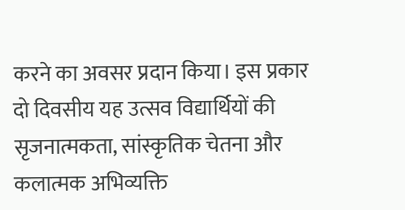करने का अवसर प्रदान किया। इस प्रकार दो दिवसीय यह उत्सव विद्यार्थियों की सृजनात्मकता, सांस्कृतिक चेतना और कलात्मक अभिव्यक्ति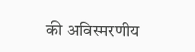की अविस्मरणीय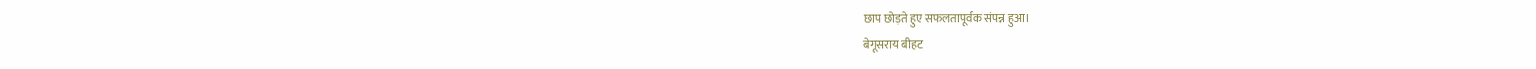छाप छोड़ते हुए सफलतापूर्वक संपन्न हुआ।
बेगूसराय बीहट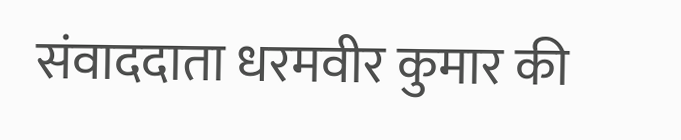संवाददाता धरमवीर कुमार की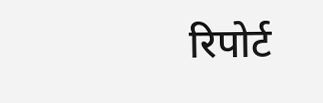रिपोर्ट